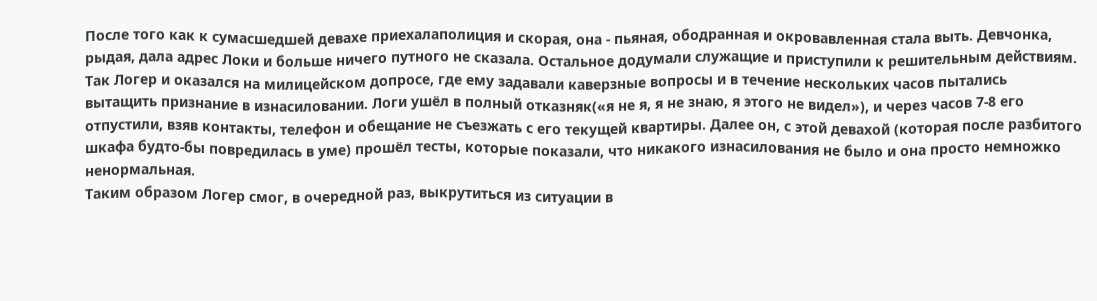После того как к сумасшедшей девахе приехалаполиция и скорая, она - пьяная, ободранная и окровавленная стала выть. Девчонка, рыдая, дала адрес Локи и больше ничего путного не сказала. Остальное додумали служащие и приступили к решительным действиям.
Так Логер и оказался на милицейском допросе, где ему задавали каверзные вопросы и в течение нескольких часов пытались вытащить признание в изнасиловании. Логи ушёл в полный отказняк(«я не я, я не знаю, я этого не видел»), и через часов 7-8 его отпустили, взяв контакты, телефон и обещание не съезжать с его текущей квартиры. Далее он, с этой девахой (которая после разбитого шкафа будто-бы повредилась в уме) прошёл тесты, которые показали, что никакого изнасилования не было и она просто немножко ненормальная.
Таким образом Логер смог, в очередной раз, выкрутиться из ситуации в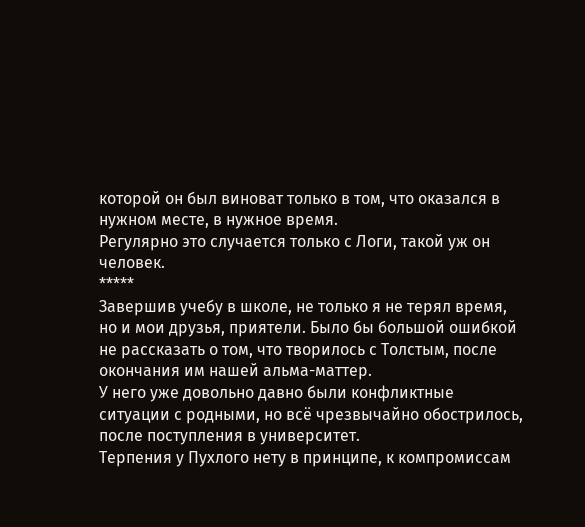которой он был виноват только в том, что оказался в нужном месте, в нужное время.
Регулярно это случается только с Логи, такой уж он человек.
*****
Завершив учебу в школе, не только я не терял время, но и мои друзья, приятели. Было бы большой ошибкой не рассказать о том, что творилось с Толстым, после окончания им нашей альма-маттер.
У него уже довольно давно были конфликтные ситуации с родными, но всё чрезвычайно обострилось, после поступления в университет.
Терпения у Пухлого нету в принципе, к компромиссам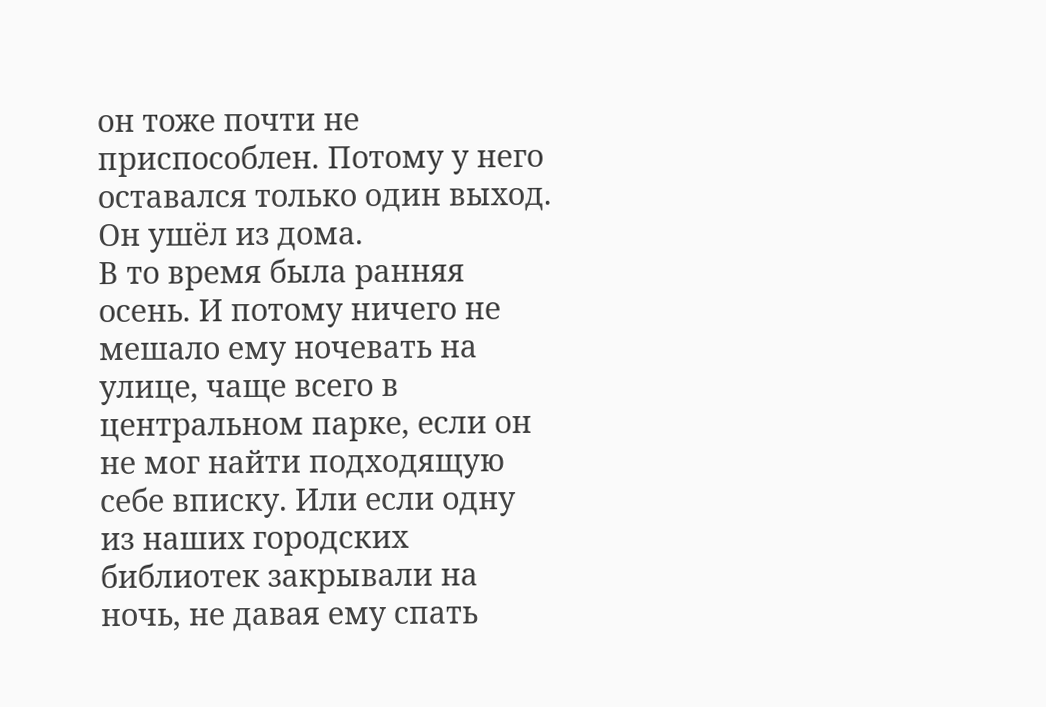он тоже почти не приспособлен. Потому у него оставался только один выход. Он ушёл из дома.
В то время была ранняя осень. И потому ничего не мешало ему ночевать на улице, чаще всего в центральном парке, если он не мог найти подходящую себе вписку. Или если одну из наших городских библиотек закрывали на ночь, не давая ему спать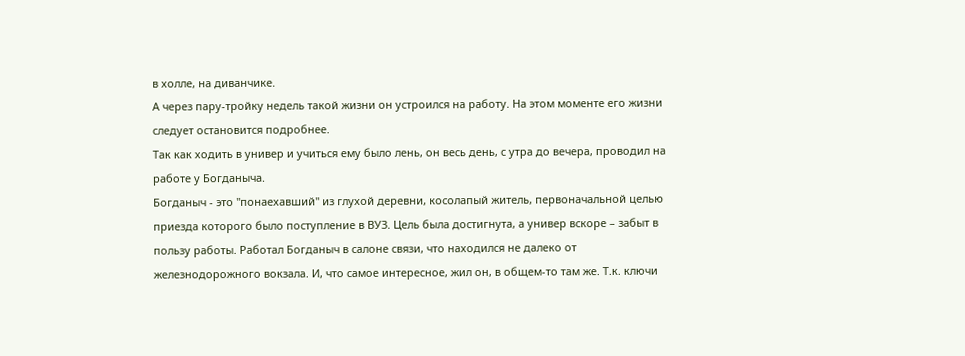в холле, на диванчике.
А через пару-тройку недель такой жизни он устроился на работу. На этом моменте его жизни следует остановится подробнее.
Так как ходить в универ и учиться ему было лень, он весь день, с утра до вечера, проводил на работе у Богданыча.
Богданыч - это "понаехавший" из глухой деревни, косолапый житель, первоначальной целью приезда которого было поступление в ВУЗ. Цель была достигнута, а универ вскоре – забыт в пользу работы. Работал Богданыч в салоне связи, что находился не далеко от железнодорожного вокзала. И, что самое интересное, жил он, в общем-то там же. Т.к. ключи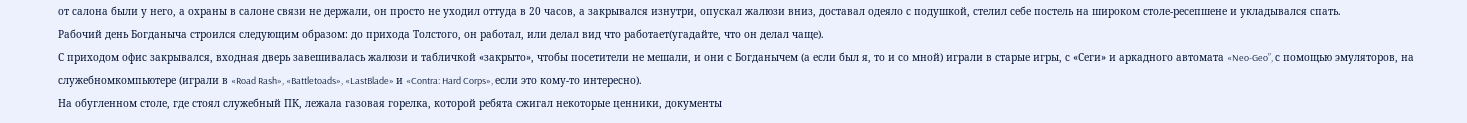от салона были у него, а охраны в салоне связи не держали, он просто не уходил оттуда в 20 часов, а закрывался изнутри, опускал жалюзи вниз, доставал одеяло с подушкой, стелил себе постель на широком столе-ресепшене и укладывался спать.
Рабочий день Богданыча строился следующим образом: до прихода Толстого, он работал, или делал вид что работает(угадайте, что он делал чаще).
С приходом офис закрывался, входная дверь завешивалась жалюзи и табличкой «закрыто», чтобы посетители не мешали, и они с Богданычем (а если был я, то и со мной) играли в старые игры, с «Сеги» и аркадного автомата «Neo-Geo”, с помощью эмуляторов, на служебномкомпьютере (играли в «Road Rash», «Battletoads», «LastBlade» и «Contra: Hard Corps», если это кому-то интересно).
На обугленном столе, где стоял служебный ПК, лежала газовая горелка, которой ребята сжигал некоторые ценники, документы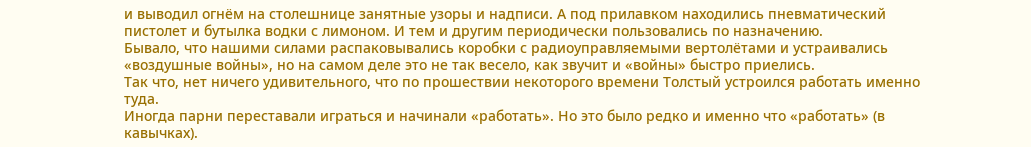и выводил огнём на столешнице занятные узоры и надписи. А под прилавком находились пневматический пистолет и бутылка водки с лимоном. И тем и другим периодически пользовались по назначению.
Бывало, что нашими силами распаковывались коробки с радиоуправляемыми вертолётами и устраивались «воздушные войны», но на самом деле это не так весело, как звучит и «войны» быстро приелись.
Так что, нет ничего удивительного, что по прошествии некоторого времени Толстый устроился работать именно туда.
Иногда парни переставали играться и начинали «работать». Но это было редко и именно что «работать» (в кавычках).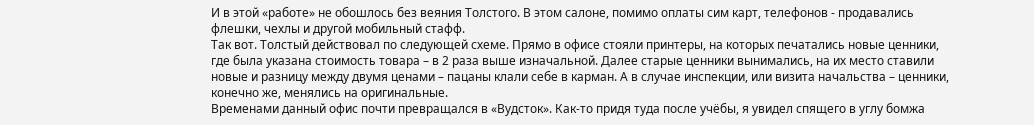И в этой «работе» не обошлось без веяния Толстого. В этом салоне, помимо оплаты сим карт, телефонов - продавались флешки, чехлы и другой мобильный стафф.
Так вот. Толстый действовал по следующей схеме. Прямо в офисе стояли принтеры, на которых печатались новые ценники, где была указана стоимость товара – в 2 раза выше изначальной. Далее старые ценники вынимались, на их место ставили новые и разницу между двумя ценами – пацаны клали себе в карман. А в случае инспекции, или визита начальства – ценники, конечно же, менялись на оригинальные.
Временами данный офис почти превращался в «Вудсток». Как-то придя туда после учёбы, я увидел спящего в углу бомжа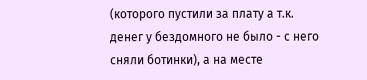(которого пустили за плату а т.к. денег у бездомного не было - с него сняли ботинки), а на месте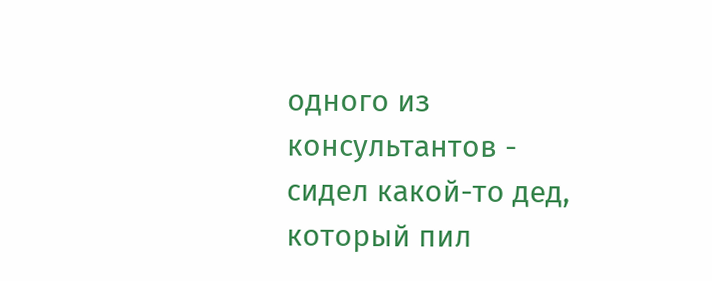одного из консультантов - сидел какой-то дед, который пил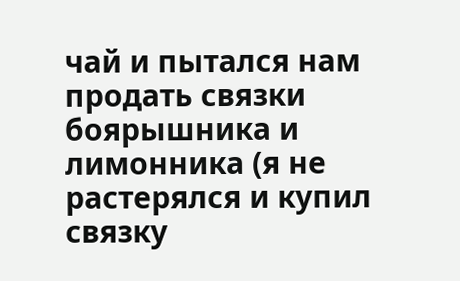чай и пытался нам продать связки боярышника и лимонника (я не растерялся и купил связку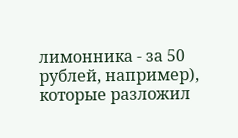лимонника - за 50 рублей, например), которые разложил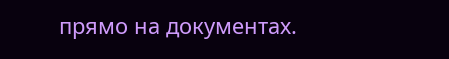прямо на документах.